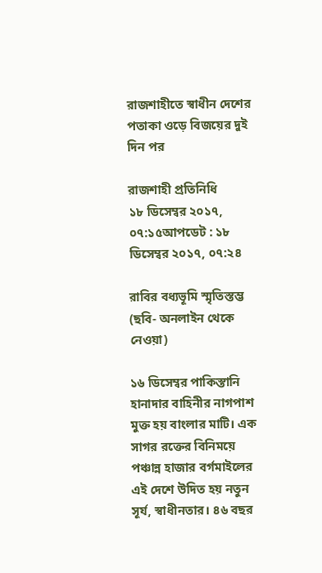রাজশাহীতে স্বাধীন দেশের পতাকা ওড়ে বিজয়ের দুই দিন পর

রাজশাহী প্রতিনিধি
১৮ ডিসেম্বর ২০১৭, ০৭:১৫আপডেট : ১৮ ডিসেম্বর ২০১৭, ০৭:২৪

রাবির বধ্যভূমি স্মৃতিস্তম্ভ (ছবি- অনলাইন থেকে নেওয়া)

১৬ ডিসেম্বর পাকিস্তানি হানাদার বাহিনীর নাগপাশ মুক্ত হয় বাংলার মাটি। এক সাগর রক্তের বিনিময়ে পঞ্চান্ন হাজার বর্গমাইলের এই দেশে উদিত হয় নতুন সূর্য, স্বাধীনতার। ৪৬ বছর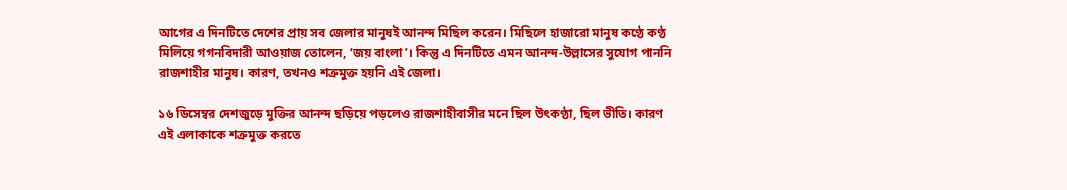আগের এ দিনটিতে দেশের প্রায় সব জেলার মানুষই আনন্দ মিছিল করেন। মিছিলে হাজারো মানুষ কণ্ঠে কণ্ঠ মিলিয়ে গগনবিদারী আওয়াজ তোলেন, ‘জয় বাংলা’। কিন্তু এ দিনটিতে এমন আনন্দ-উল্লাসের সুযোগ পাননি রাজশাহীর মানুষ। কারণ, তখনও শত্রুমুক্ত হয়নি এই জেলা।

১৬ ডিসেম্বর দেশজুড়ে মুক্তির আনন্দ ছড়িয়ে পড়লেও রাজশাহীবাসীর মনে ছিল উৎকণ্ঠা, ছিল ভীতি। কারণ এই এলাকাকে শত্রুমুক্ত করতে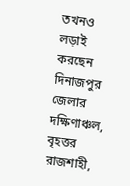তখনও লড়াই করছেন দিনাজপুর জেলার দক্ষিণাঞ্চল, বৃহত্তর রাজশাহী,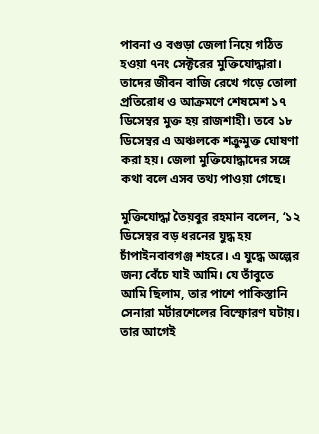পাবনা ও বগুড়া জেলা নিয়ে গঠিত হওয়া ৭নং সেক্টরের মুক্তিযোদ্ধারা। তাদের জীবন বাজি রেখে গড়ে তোলা প্রতিরোধ ও আক্রমণে শেষমেশ ১৭ ডিসেম্বর মুক্ত হয় রাজশাহী। তবে ১৮ ডিসেম্বর এ অঞ্চলকে শক্রুমুক্ত ঘোষণা করা হয়। জেলা মুক্তিযোদ্ধাদের সঙ্গে কথা বলে এসব তথ্য পাওয়া গেছে।

মুক্তিযোদ্ধা তৈয়বুর রহমান বলেন, ‘১২ ডিসেম্বর বড় ধরনের যুদ্ধ হয় চাঁপাইনবাবগঞ্জ শহরে। এ যুদ্ধে অল্পের জন্য বেঁচে যাই আমি। যে তাঁবুতে আমি ছিলাম, তার পাশে পাকিস্তানি সেনারা মর্টারশেলের বিস্ফোরণ ঘটায়। তার আগেই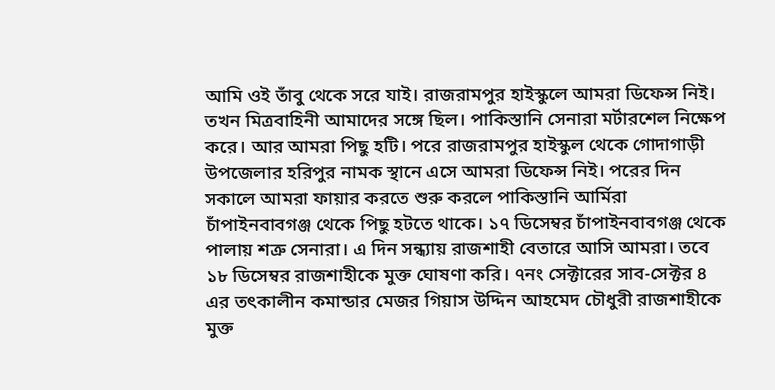আমি ওই তাঁবু থেকে সরে যাই। রাজরামপুর হাইস্কুলে আমরা ডিফেন্স নিই। তখন মিত্রবাহিনী আমাদের সঙ্গে ছিল। পাকিস্তানি সেনারা মর্টারশেল নিক্ষেপ করে। আর আমরা পিছু হটি। পরে রাজরামপুর হাইস্কুল থেকে গোদাগাড়ী উপজেলার হরিপুর নামক স্থানে এসে আমরা ডিফেন্স নিই। পরের দিন সকালে আমরা ফায়ার করতে শুরু করলে পাকিস্তানি আর্মিরা চাঁপাইনবাবগঞ্জ থেকে পিছু হটতে থাকে। ১৭ ডিসেম্বর চাঁপাইনবাবগঞ্জ থেকে পালায় শত্রু সেনারা। এ দিন সন্ধ্যায় রাজশাহী বেতারে আসি আমরা। তবে ১৮ ডিসেম্বর রাজশাহীকে মুক্ত ঘোষণা করি। ৭নং সেক্টারের সাব-সেক্টর ৪ এর তৎকালীন কমান্ডার মেজর গিয়াস উদ্দিন আহমেদ চৌধুরী রাজশাহীকে মুক্ত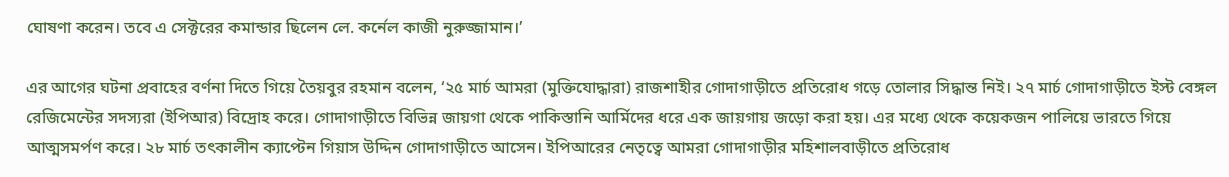ঘোষণা করেন। তবে এ সেক্টরের কমান্ডার ছিলেন লে. কর্নেল কাজী নুরুজ্জামান।’

এর আগের ঘটনা প্রবাহের বর্ণনা দিতে গিয়ে তৈয়বুর রহমান বলেন, ‘২৫ মার্চ আমরা (মুক্তিযোদ্ধারা) রাজশাহীর গোদাগাড়ীতে প্রতিরোধ গড়ে তোলার সিদ্ধান্ত নিই। ২৭ মার্চ গোদাগাড়ীতে ইস্ট বেঙ্গল রেজিমেন্টের সদস্যরা (ইপিআর) বিদ্রোহ করে। গোদাগাড়ীতে বিভিন্ন জায়গা থেকে পাকিস্তানি আর্মিদের ধরে এক জায়গায় জড়ো করা হয়। এর মধ্যে থেকে কয়েকজন পালিয়ে ভারতে গিয়ে আত্মসমর্পণ করে। ২৮ মার্চ তৎকালীন ক্যাপ্টেন গিয়াস উদ্দিন গোদাগাড়ীতে আসেন। ইপিআরের নেতৃত্বে আমরা গোদাগাড়ীর মহিশালবাড়ীতে প্রতিরোধ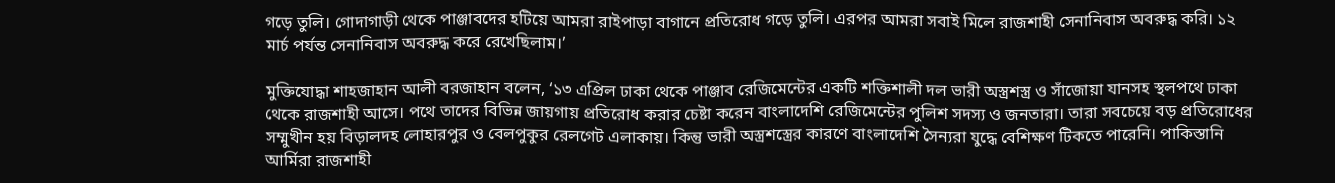গড়ে তুলি। গোদাগাড়ী থেকে পাঞ্জাবদের হটিয়ে আমরা রাইপাড়া বাগানে প্রতিরোধ গড়ে তুলি। এরপর আমরা সবাই মিলে রাজশাহী সেনানিবাস অবরুদ্ধ করি। ১২ মার্চ পর্যন্ত সেনানিবাস অবরুদ্ধ করে রেখেছিলাম।’

মুক্তিযোদ্ধা শাহজাহান আলী বরজাহান বলেন, ‘১৩ এপ্রিল ঢাকা থেকে পাঞ্জাব রেজিমেন্টের একটি শক্তিশালী দল ভারী অস্ত্রশস্ত্র ও সাঁজোয়া যানসহ স্থলপথে ঢাকা থেকে রাজশাহী আসে। পথে তাদের বিভিন্ন জায়গায় প্রতিরোধ করার চেষ্টা করেন বাংলাদেশি রেজিমেন্টের পুলিশ সদস্য ও জনতারা। তারা সবচেয়ে বড় প্রতিরোধের সম্মুখীন হয় বিড়ালদহ লোহারপুর ও বেলপুকুর রেলগেট এলাকায়। কিন্তু ভারী অস্ত্রশস্ত্রের কারণে বাংলাদেশি সৈন্যরা যুদ্ধে বেশিক্ষণ টিকতে পারেনি। পাকিস্তানি আর্মিরা রাজশাহী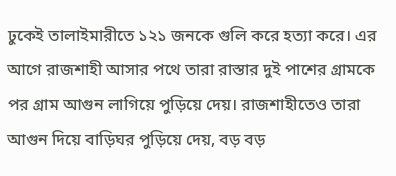ঢুকেই তালাইমারীতে ১২১ জনকে গুলি করে হত্যা করে। এর আগে রাজশাহী আসার পথে তারা রাস্তার দুই পাশের গ্রামকে পর গ্রাম আগুন লাগিয়ে পুড়িয়ে দেয়। রাজশাহীতেও তারা আগুন দিয়ে বাড়িঘর পুড়িয়ে দেয়, বড় বড়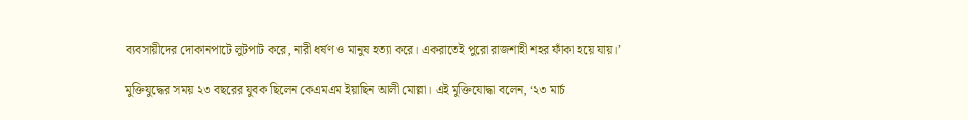ব্যবসায়ীদের দোকানপাটে লুটপাট করে, নারী ধর্ষণ ও মানুষ হত্যা করে। একরাতেই পুরো রাজশাহী শহর ফাঁকা হয়ে যায়।’

মুক্তিযুদ্ধের সময় ২৩ বছরের যুবক ছিলেন কেএমএম ইয়াছিন আলী মোল্লা। এই মুক্তিযোদ্ধা বলেন, ‘২৩ মার্চ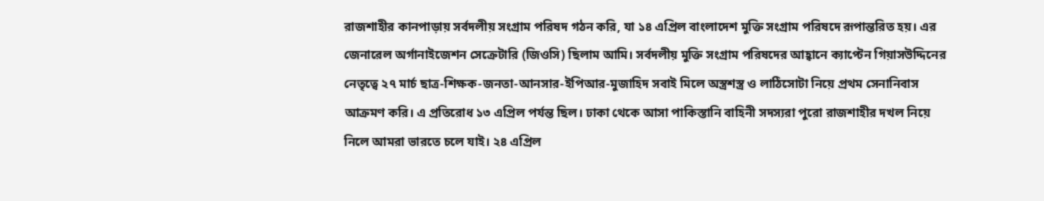রাজশাহীর কানপাড়ায় সর্বদলীয় সংগ্রাম পরিষদ গঠন করি, যা ১৪ এপ্রিল বাংলাদেশ মুক্তি সংগ্রাম পরিষদে রূপান্তরিত হয়। এর জেনারেল অর্গানাইজেশন সেক্রেটারি (জিওসি) ছিলাম আমি। সর্বদলীয় মুক্তি সংগ্রাম পরিষদের আহ্বানে ক্যাপ্টেন গিয়াসউদ্দিনের নেতৃত্বে ২৭ মার্চ ছাত্র-শিক্ষক-জনতা-আনসার-ইপিআর-মুজাহিদ সবাই মিলে অস্ত্রশস্ত্র ও লাঠিসোটা নিয়ে প্রথম সেনানিবাস আক্রমণ করি। এ প্রতিরোধ ১৩ এপ্রিল পর্যন্ত ছিল। ঢাকা থেকে আসা পাকিস্তানি বাহিনী সদস্যরা পুরো রাজশাহীর দখল নিয়ে নিলে আমরা ভারতে চলে যাই। ২৪ এপ্রিল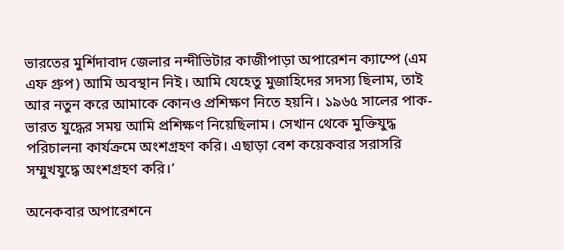ভারতের মুর্শিদাবাদ জেলার নন্দীভিটার কাজীপাড়া অপারেশন ক্যাম্পে (এম এফ গ্রুপ) আমি অবস্থান নিই। আমি যেহেতু মুজাহিদের সদস্য ছিলাম, তাই আর নতুন করে আমাকে কোনও প্রশিক্ষণ নিতে হয়নি। ১৯৬৫ সালের পাক-ভারত যুদ্ধের সময় আমি প্রশিক্ষণ নিয়েছিলাম। সেখান থেকে মুক্তিযুদ্ধ পরিচালনা কার্যক্রমে অংশগ্রহণ করি। এছাড়া বেশ কয়েকবার সরাসরি সম্মুখযুদ্ধে অংশগ্রহণ করি।’

অনেকবার অপারেশনে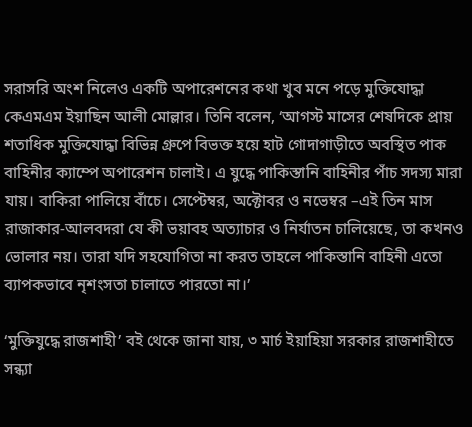সরাসরি অংশ নিলেও একটি অপারেশনের কথা খুব মনে পড়ে মুক্তিযোদ্ধা কেএমএম ইয়াছিন আলী মোল্লার। তিনি বলেন, ‘আগস্ট মাসের শেষদিকে প্রায় শতাধিক মুক্তিযোদ্ধা বিভিন্ন গ্রুপে বিভক্ত হয়ে হাট গোদাগাড়ীতে অবস্থিত পাক বাহিনীর ক্যাম্পে অপারেশন চালাই। এ যুদ্ধে পাকিস্তানি বাহিনীর পাঁচ সদস্য মারা যায়। বাকিরা পালিয়ে বাঁচে। সেপ্টেম্বর, অক্টোবর ও নভেম্বর –এই তিন মাস রাজাকার-আলবদরা যে কী ভয়াবহ অত্যাচার ও নির্যাতন চালিয়েছে, তা কখনও ভোলার নয়। তারা যদি সহযোগিতা না করত তাহলে পাকিস্তানি বাহিনী এতো ব্যাপকভাবে নৃশংসতা চালাতে পারতো না।’

‘মুক্তিযুদ্ধে রাজশাহী’ বই থেকে জানা যায়, ৩ মার্চ ইয়াহিয়া সরকার রাজশাহীতে সন্ধ্যা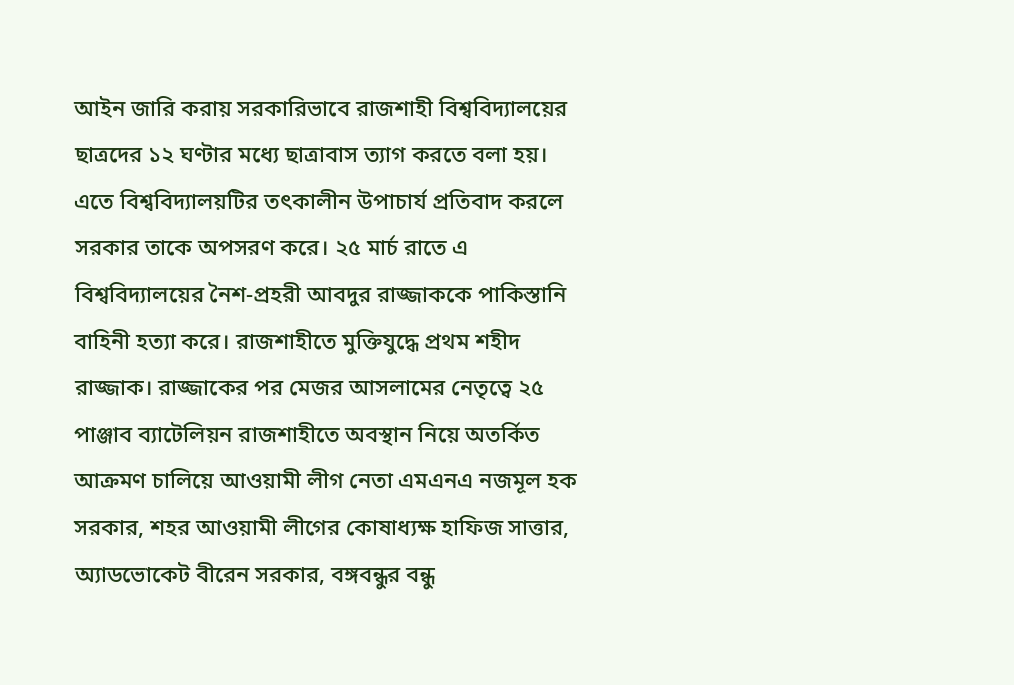আইন জারি করায় সরকারিভাবে রাজশাহী বিশ্ববিদ্যালয়ের ছাত্রদের ১২ ঘণ্টার মধ্যে ছাত্রাবাস ত্যাগ করতে বলা হয়। এতে বিশ্ববিদ্যালয়টির তৎকালীন উপাচার্য প্রতিবাদ করলে সরকার তাকে অপসরণ করে। ২৫ মার্চ রাতে এ বিশ্ববিদ্যালয়ের নৈশ-প্রহরী আবদুর রাজ্জাককে পাকিস্তানি বাহিনী হত্যা করে। রাজশাহীতে মুক্তিযুদ্ধে প্রথম শহীদ রাজ্জাক। রাজ্জাকের পর মেজর আসলামের নেতৃত্বে ২৫ পাঞ্জাব ব্যাটেলিয়ন রাজশাহীতে অবস্থান নিয়ে অতর্কিত আক্রমণ চালিয়ে আওয়ামী লীগ নেতা এমএনএ নজমূল হক সরকার, শহর আওয়ামী লীগের কোষাধ্যক্ষ হাফিজ সাত্তার, অ্যাডভোকেট বীরেন সরকার, বঙ্গবন্ধুর বন্ধু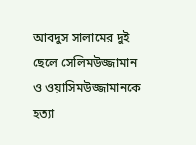আবদুস সালামের দুই ছেলে সেলিমউজ্জামান ও ওয়াসিমউজ্জামানকে হত্যা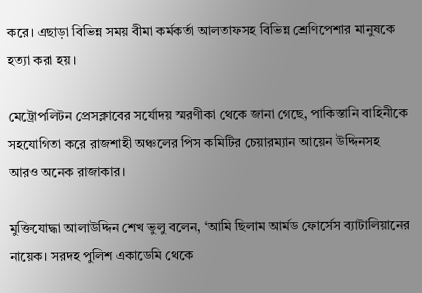করে। এছাড়া বিভিন্ন সময় বীমা কর্মকর্তা আলতাফসহ বিভিন্ন শ্রেণিপেশার মানুষকে হত্যা করা হয়।

মেট্রোপলিটন প্রেসক্লাবের সর্যোদয় স্মরণীকা থেকে জানা গেছে, পাকিস্তানি বাহিনীকে সহযোগিতা করে রাজশাহী অঞ্চলের পিস কমিটির চেয়ারম্যান আয়েন উদ্দিনসহ আরও অনেক রাজাকার।

মুক্তিযোদ্ধা আলাউদ্দিন শেখ ভুলু বলেন, ‘আমি ছিলাম আর্মড ফোর্সেস ব্যাটালিয়ানের নায়েক। সরদহ পুলিশ একাডেমি থেকে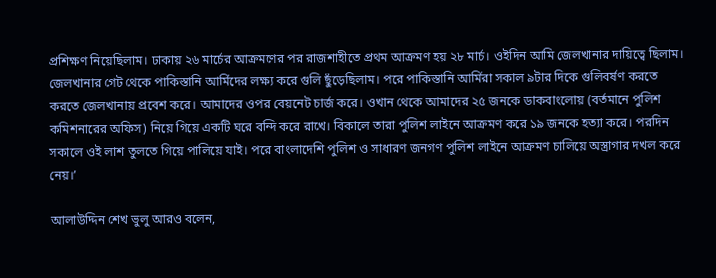প্রশিক্ষণ নিয়েছিলাম। ঢাকায় ২৬ মার্চের আক্রমণের পর রাজশাহীতে প্রথম আক্রমণ হয় ২৮ মার্চ। ওইদিন আমি জেলখানার দায়িত্বে ছিলাম। জেলখানার গেট থেকে পাকিস্তানি আর্মিদের লক্ষ্য করে গুলি ছুঁড়েছিলাম। পরে পাকিস্তানি আর্মিরা সকাল ৯টার দিকে গুলিবর্ষণ করতে করতে জেলখানায় প্রবেশ করে। আমাদের ওপর বেয়নেট চার্জ করে। ওখান থেকে আমাদের ২৫ জনকে ডাকবাংলোয় (বর্তমানে পুলিশ কমিশনারের অফিস) নিয়ে গিয়ে একটি ঘরে বন্দি করে রাখে। বিকালে তারা পুলিশ লাইনে আক্রমণ করে ১৯ জনকে হত্যা করে। পরদিন সকালে ওই লাশ তুলতে গিয়ে পালিয়ে যাই। পরে বাংলাদেশি পুলিশ ও সাধারণ জনগণ পুলিশ লাইনে আক্রমণ চালিয়ে অস্ত্রাগার দখল করে নেয়।’

আলাউদ্দিন শেখ ভুলু আরও বলেন,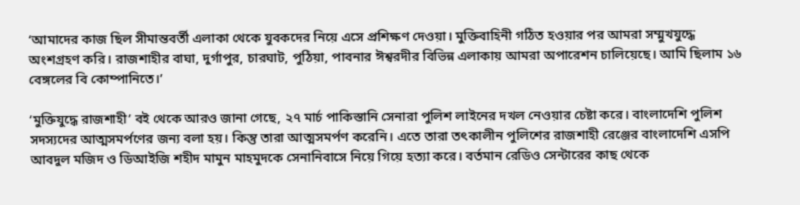‘আমাদের কাজ ছিল সীমান্তবর্তী এলাকা থেকে যুবকদের নিয়ে এসে প্রশিক্ষণ দেওয়া। মুক্তিবাহিনী গঠিত হওয়ার পর আমরা সম্মুখযুদ্ধে অংশগ্রহণ করি। রাজশাহীর বাঘা, দুর্গাপুর, চারঘাট, পুঠিয়া, পাবনার ঈশ্বরদীর বিভিন্ন এলাকায় আমরা অপারেশন চালিয়েছে। আমি ছিলাম ১৬ বেঙ্গলের বি কোম্পানিতে।’

‘মুক্তিযুদ্ধে রাজশাহী’ বই থেকে আরও জানা গেছে, ২৭ মার্চ পাকিস্তানি সেনারা পুলিশ লাইনের দখল নেওয়ার চেষ্টা করে। বাংলাদেশি পুলিশ সদস্যদের আত্মসমর্পণের জন্য বলা হয়। কিন্তু তারা আত্মসমর্পণ করেনি। এতে তারা তৎকালীন পুলিশের রাজশাহী রেঞ্জের বাংলাদেশি এসপি আবদুল মজিদ ও ডিআইজি শহীদ মামুন মাহমুদকে সেনানিবাসে নিয়ে গিয়ে হত্যা করে। বর্তমান রেডিও সেন্টারের কাছ থেকে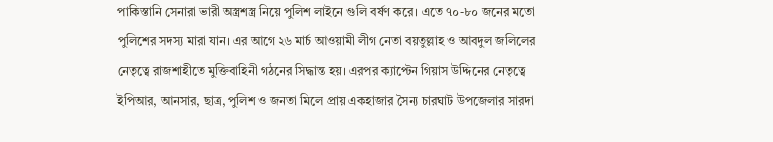পাকিস্তানি সেনারা ভারী অস্ত্রশস্ত্র নিয়ে পুলিশ লাইনে গুলি বর্ষণ করে। এতে ৭০-৮০ জনের মতো পুলিশের সদস্য মারা যান। এর আগে ২৬ মার্চ আওয়ামী লীগ নেতা বয়তুল্লাহ ও আবদুল জলিলের নেতৃত্বে রাজশাহীতে মুক্তিবাহিনী গঠনের সিদ্ধান্ত হয়। এরপর ক্যাপ্টেন গিয়াস উদ্দিনের নেতৃত্বে ইপিআর, আনসার, ছাত্র, পুলিশ ও জনতা মিলে প্রায় একহাজার সৈন্য চারঘাট উপজেলার সারদা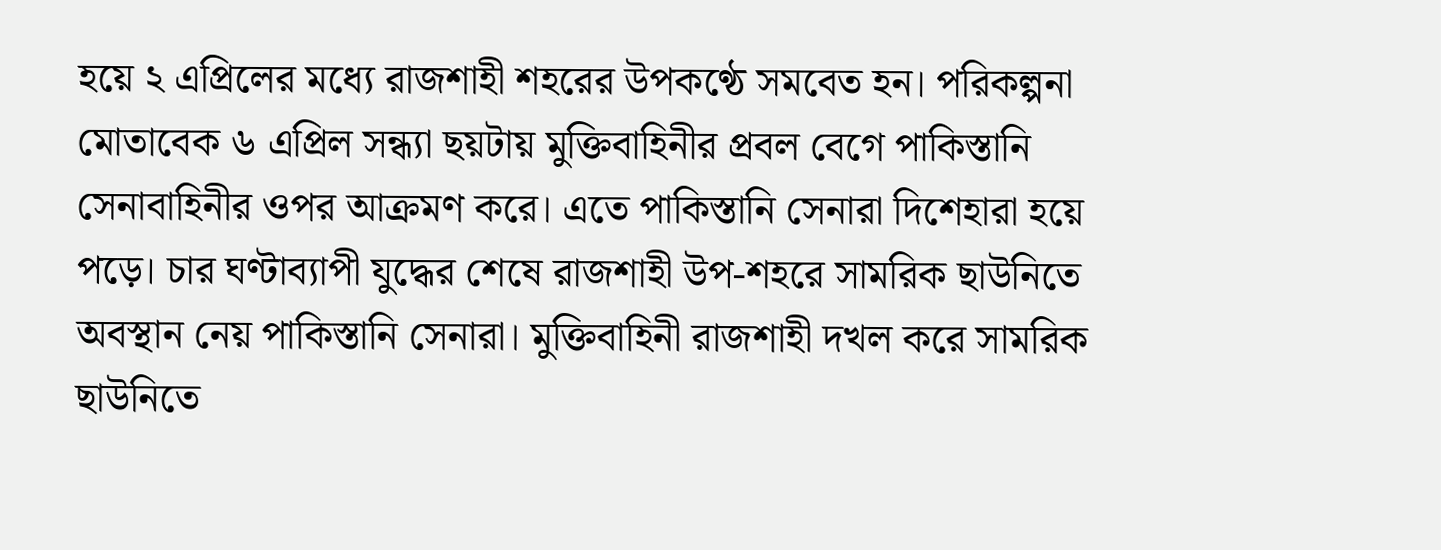হয়ে ২ এপ্রিলের মধ্যে রাজশাহী শহরের উপকণ্ঠে সমবেত হন। পরিকল্পনা মোতাবেক ৬ এপ্রিল সন্ধ্যা ছয়টায় মুক্তিবাহিনীর প্রবল বেগে পাকিস্তানি সেনাবাহিনীর ওপর আক্রমণ করে। এতে পাকিস্তানি সেনারা দিশেহারা হয়ে পড়ে। চার ঘণ্টাব্যাপী যুদ্ধের শেষে রাজশাহী উপ-শহরে সামরিক ছাউনিতে অবস্থান নেয় পাকিস্তানি সেনারা। মুক্তিবাহিনী রাজশাহী দখল করে সামরিক ছাউনিতে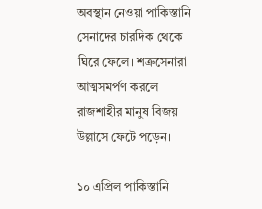অবস্থান নেওয়া পাকিস্তানি সেনাদের চারদিক থেকে ঘিরে ফেলে। শত্রুসেনারা আত্মসমর্পণ করলে রাজশাহীর মানুষ বিজয় উল্লাসে ফেটে পড়েন।

১০ এপ্রিল পাকিস্তানি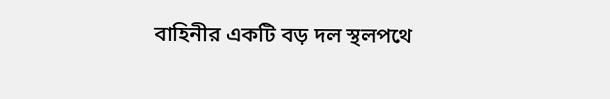বাহিনীর একটি বড় দল স্থলপথে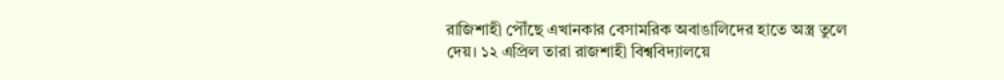রাজিশাহী পৌঁছে এখানকার বেসামরিক অবাঙালিদের হাতে অস্ত্র তুলে দেয়। ১২ এপ্রিল তারা রাজশাহী বিশ্ববিদ্যালয়ে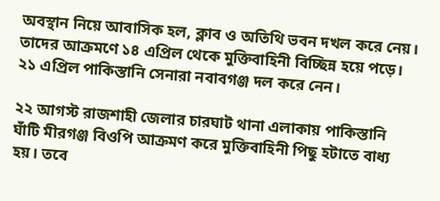অবস্থান নিয়ে আবাসিক হল, ক্লাব ও অতিথি ভবন দখল করে নেয়। তাদের আক্রমণে ১৪ এপ্রিল থেকে মুক্তিবাহিনী বিচ্ছিন্ন হয়ে পড়ে। ২১ এপ্রিল পাকিস্তানি সেনারা নবাবগঞ্জ দল করে নেন।

২২ আগস্ট রাজশাহী জেলার চারঘাট থানা এলাকায় পাকিস্তানি ঘাঁটি মীরগঞ্জ বিওপি আক্রমণ করে মুক্তিবাহিনী পিছু হটাতে বাধ্য হয়। তবে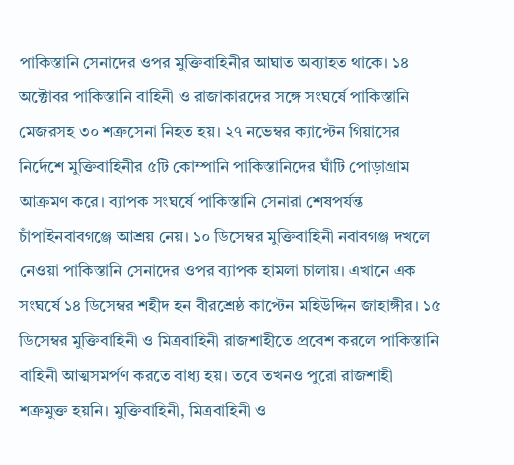পাকিস্তানি সেনাদের ওপর মুক্তিবাহিনীর আঘাত অব্যাহত থাকে। ১৪ অক্টোবর পাকিস্তানি বাহিনী ও রাজাকারদের সঙ্গে সংঘর্ষে পাকিস্তানি মেজরসহ ৩০ শত্রুসেনা নিহত হয়। ২৭ নভেম্বর ক্যাপ্টেন গিয়াসের নির্দেশে মুক্তিবাহিনীর ৫টি কোম্পানি পাকিস্তানিদের ঘাঁটি পোড়াগ্রাম আক্রমণ করে। ব্যাপক সংঘর্ষে পাকিস্তানি সেনারা শেষপর্যন্ত চাঁপাইনবাবগঞ্জে আশ্রয় নেয়। ১০ ডিসেম্বর মুক্তিবাহিনী নবাবগঞ্জ দখলে নেওয়া পাকিস্তানি সেনাদের ওপর ব্যাপক হামলা চালায়। এখানে এক সংঘর্ষে ১৪ ডিসেম্বর শহীদ হন বীরশ্রেষ্ঠ কাপ্টেন মহিউদ্দিন জাহাঙ্গীর। ১৫ ডিসেম্বর মুক্তিবাহিনী ও মিত্রবাহিনী রাজশাহীতে প্রবেশ করলে পাকিস্তানি বাহিনী আত্মসমর্পণ করতে বাধ্য হয়। তবে তখনও পুরো রাজশাহী শত্রুমুক্ত হয়নি। মুক্তিবাহিনী, মিত্রবাহিনী ও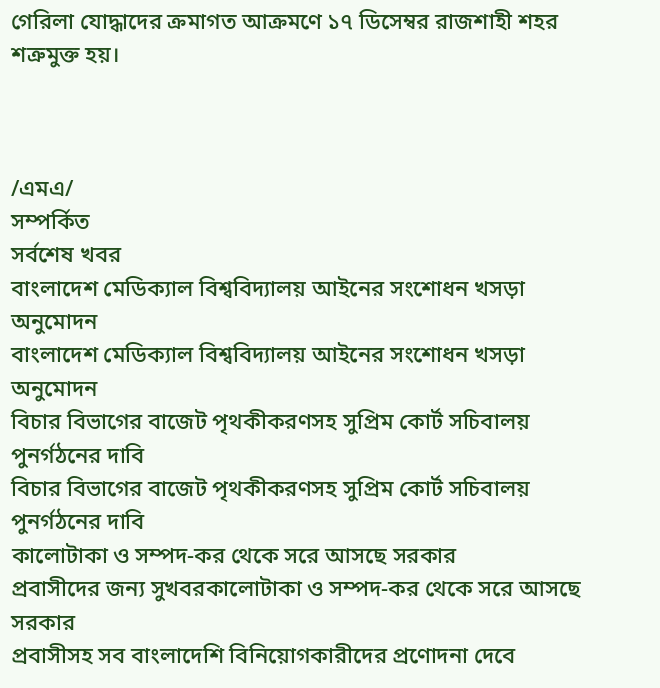গেরিলা যোদ্ধাদের ক্রমাগত আক্রমণে ১৭ ডিসেম্বর রাজশাহী শহর শত্রুমুক্ত হয়।



/এমএ/
সম্পর্কিত
সর্বশেষ খবর
বাংলাদেশ মেডিক্যাল বিশ্ববিদ্যালয় আইনের সংশোধন খসড়া অনুমোদন
বাংলাদেশ মেডিক্যাল বিশ্ববিদ্যালয় আইনের সংশোধন খসড়া অনুমোদন
বিচার বিভাগের বাজেট পৃথকীকরণসহ সুপ্রিম কোর্ট সচিবালয় পুনর্গঠনের দাবি
বিচার বিভাগের বাজেট পৃথকীকরণসহ সুপ্রিম কোর্ট সচিবালয় পুনর্গঠনের দাবি
কালোটাকা ও সম্পদ-কর থেকে সরে আসছে সরকার
প্রবাসীদের জন্য সুখবরকালোটাকা ও সম্পদ-কর থেকে সরে আসছে সরকার
প্রবাসীসহ সব বাংলাদেশি বিনিয়োগকারীদের প্রণোদনা দেবে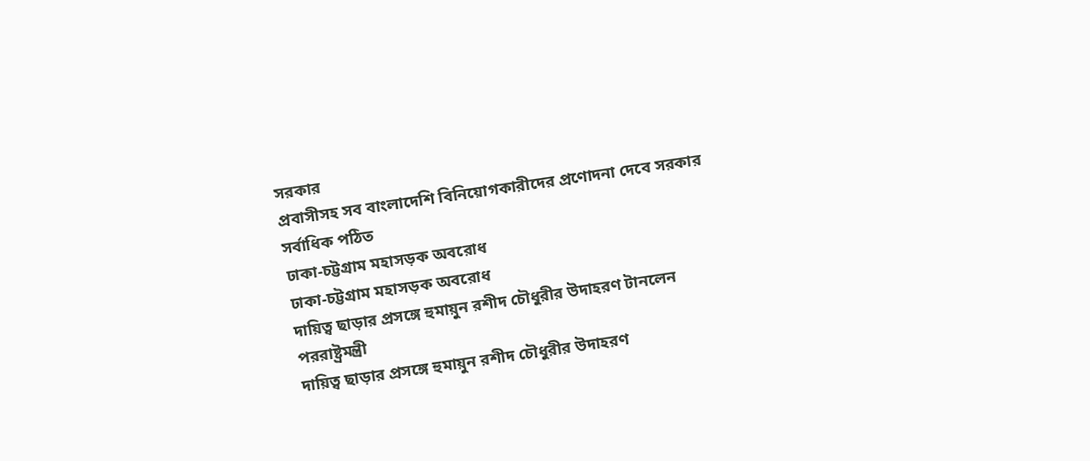সরকার
প্রবাসীসহ সব বাংলাদেশি বিনিয়োগকারীদের প্রণোদনা দেবে সরকার
সর্বাধিক পঠিত
ঢাকা-চট্টগ্রাম মহাসড়ক অবরোধ
ঢাকা-চট্টগ্রাম মহাসড়ক অবরোধ
দায়িত্ব ছাড়ার প্রসঙ্গে হুমায়ুন রশীদ চৌধুরীর উদাহরণ টানলেন পররাষ্ট্রমন্ত্রী
দায়িত্ব ছাড়ার প্রসঙ্গে হুমায়ুন রশীদ চৌধুরীর উদাহরণ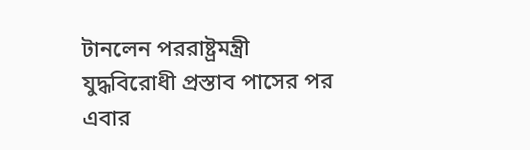টানলেন পররাষ্ট্রমন্ত্রী
যুদ্ধবিরোধী প্রস্তাব পাসের পর এবার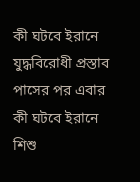কী ঘটবে ইরানে
যুদ্ধবিরোধী প্রস্তাব পাসের পর এবার কী ঘটবে ইরানে
শিশু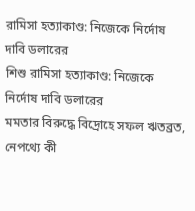রামিসা হত্যাকাণ্ড: নিজেকে নির্দোষ দাবি ডলারের
শিশু রামিসা হত্যাকাণ্ড: নিজেকে নির্দোষ দাবি ডলারের
মমতার বিরুদ্ধে বিদ্রোহে সফল ঋতব্রত, নেপথ্যে কী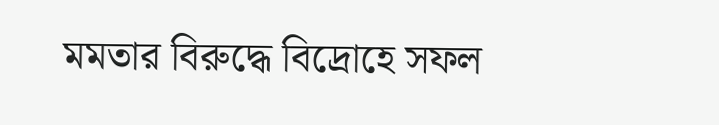মমতার বিরুদ্ধে বিদ্রোহে সফল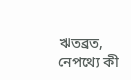ঋতব্রত, নেপথ্যে কী